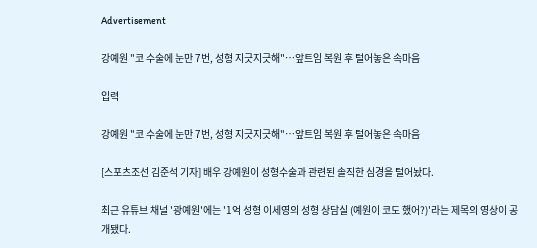Advertisement

강예원 "코 수술에 눈만 7번, 성형 지긋지긋해"…앞트임 복원 후 털어놓은 속마음

입력

강예원 "코 수술에 눈만 7번, 성형 지긋지긋해"…앞트임 복원 후 털어놓은 속마음

[스포츠조선 김준석 기자] 배우 강예원이 성형수술과 관련된 솔직한 심경을 털어놨다.

최근 유튜브 채널 '광예원'에는 '1억 성형 이세영의 성형 상담실 (예원이 코도 했어?)'라는 제목의 영상이 공개됐다.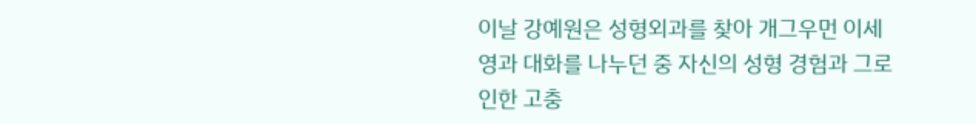이날 강예원은 성형외과를 찾아 개그우먼 이세영과 대화를 나누던 중 자신의 성형 경험과 그로 인한 고충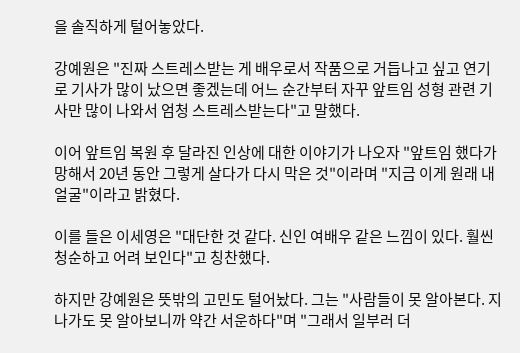을 솔직하게 털어놓았다.

강예원은 "진짜 스트레스받는 게 배우로서 작품으로 거듭나고 싶고 연기로 기사가 많이 났으면 좋겠는데 어느 순간부터 자꾸 앞트임 성형 관련 기사만 많이 나와서 엄청 스트레스받는다"고 말했다.

이어 앞트임 복원 후 달라진 인상에 대한 이야기가 나오자 "앞트임 했다가 망해서 20년 동안 그렇게 살다가 다시 막은 것"이라며 "지금 이게 원래 내 얼굴"이라고 밝혔다.

이를 들은 이세영은 "대단한 것 같다. 신인 여배우 같은 느낌이 있다. 훨씬 청순하고 어려 보인다"고 칭찬했다.

하지만 강예원은 뜻밖의 고민도 털어놨다. 그는 "사람들이 못 알아본다. 지나가도 못 알아보니까 약간 서운하다"며 "그래서 일부러 더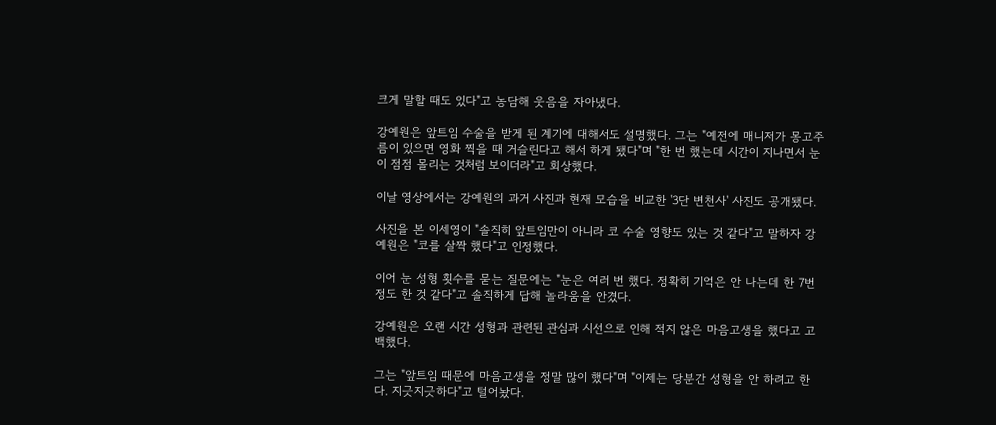크게 말할 때도 있다"고 농담해 웃음을 자아냈다.

강예원은 앞트임 수술을 받게 된 계기에 대해서도 설명했다. 그는 "예전에 매니저가 몽고주름이 있으면 영화 찍을 때 거슬린다고 해서 하게 됐다"며 "한 번 했는데 시간이 지나면서 눈이 점점 몰리는 것처럼 보이더라"고 회상했다.

이날 영상에서는 강예원의 과거 사진과 현재 모습을 비교한 '3단 변천사' 사진도 공개됐다.

사진을 본 이세영이 "솔직히 앞트임만이 아니라 코 수술 영향도 있는 것 같다"고 말하자 강예원은 "코를 살짝 했다"고 인정했다.

이어 눈 성형 횟수를 묻는 질문에는 "눈은 여러 번 했다. 정확히 기억은 안 나는데 한 7번 정도 한 것 같다"고 솔직하게 답해 놀라움을 안겼다.

강예원은 오랜 시간 성형과 관련된 관심과 시선으로 인해 적지 않은 마음고생을 했다고 고백했다.

그는 "앞트임 때문에 마음고생을 정말 많이 했다"며 "이제는 당분간 성형을 안 하려고 한다. 지긋지긋하다"고 털어놨다.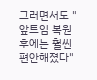그러면서도 "앞트임 복원 후에는 훨씬 편안해졌다"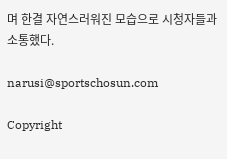며 한결 자연스러워진 모습으로 시청자들과 소통했다.

narusi@sportschosun.com

Copyright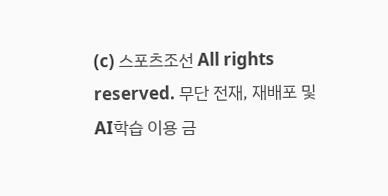(c) 스포츠조선 All rights reserved. 무단 전재, 재배포 및 AI학습 이용 금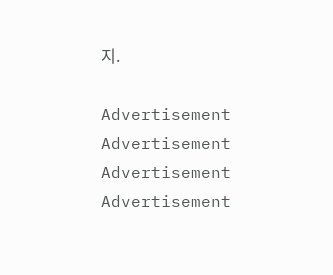지.

Advertisement
Advertisement
Advertisement
Advertisement